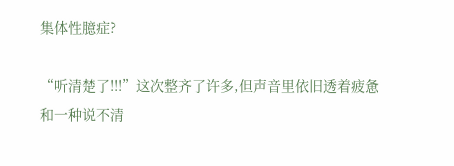集体性臆症?

“听清楚了!!!”这次整齐了许多,但声音里依旧透着疲惫和一种说不清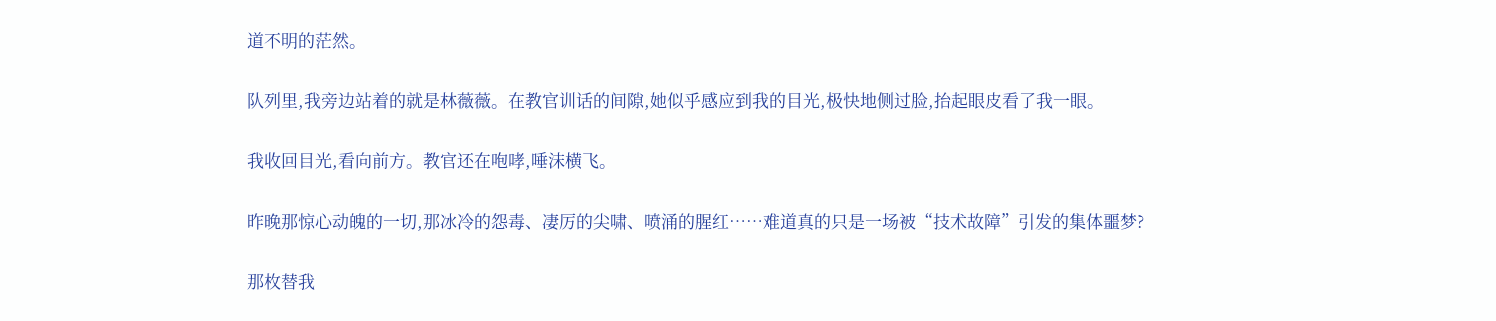道不明的茫然。

队列里,我旁边站着的就是林薇薇。在教官训话的间隙,她似乎感应到我的目光,极快地侧过脸,抬起眼皮看了我一眼。

我收回目光,看向前方。教官还在咆哮,唾沫横飞。

昨晚那惊心动魄的一切,那冰冷的怨毒、凄厉的尖啸、喷涌的腥红……难道真的只是一场被“技术故障”引发的集体噩梦?

那枚替我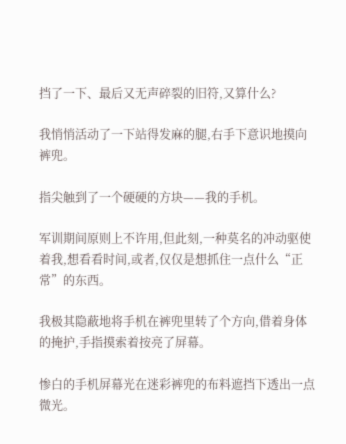挡了一下、最后又无声碎裂的旧符,又算什么?

我悄悄活动了一下站得发麻的腿,右手下意识地摸向裤兜。

指尖触到了一个硬硬的方块——我的手机。

军训期间原则上不许用,但此刻,一种莫名的冲动驱使着我,想看看时间,或者,仅仅是想抓住一点什么“正常”的东西。

我极其隐蔽地将手机在裤兜里转了个方向,借着身体的掩护,手指摸索着按亮了屏幕。

惨白的手机屏幕光在迷彩裤兜的布料遮挡下透出一点微光。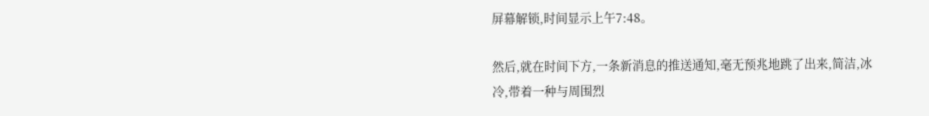屏幕解锁,时间显示上午7:48。

然后,就在时间下方,一条新消息的推送通知,毫无预兆地跳了出来,简洁,冰冷,带着一种与周围烈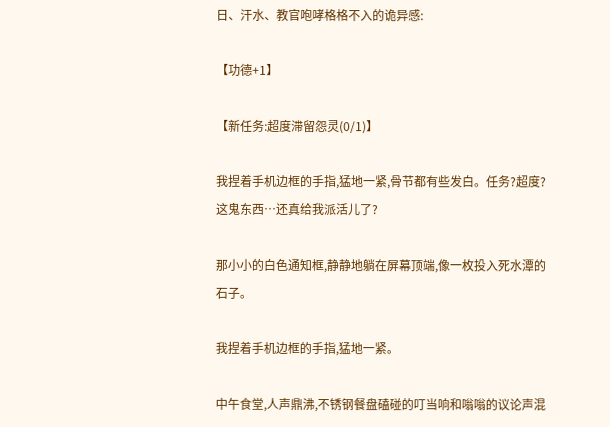日、汗水、教官咆哮格格不入的诡异感:

【功德+1】

【新任务:超度滞留怨灵(0/1)】

我捏着手机边框的手指,猛地一紧,骨节都有些发白。任务?超度?这鬼东西…还真给我派活儿了?

那小小的白色通知框,静静地躺在屏幕顶端,像一枚投入死水潭的石子。

我捏着手机边框的手指,猛地一紧。

中午食堂,人声鼎沸,不锈钢餐盘磕碰的叮当响和嗡嗡的议论声混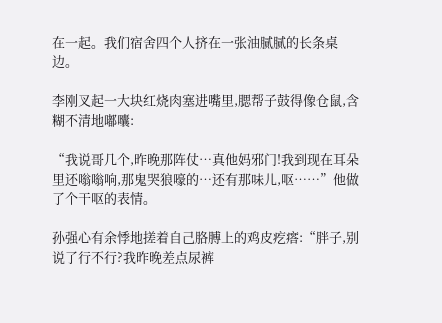在一起。我们宿舍四个人挤在一张油腻腻的长条桌边。

李刚叉起一大块红烧肉塞进嘴里,腮帮子鼓得像仓鼠,含糊不清地嘟囔:

“我说哥几个,昨晚那阵仗…真他妈邪门!我到现在耳朵里还嗡嗡响,那鬼哭狼嚎的…还有那味儿,呕……”他做了个干呕的表情。

孙强心有余悸地搓着自己胳膊上的鸡皮疙瘩:“胖子,别说了行不行?我昨晚差点尿裤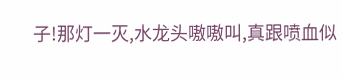子!那灯一灭,水龙头嗷嗷叫,真跟喷血似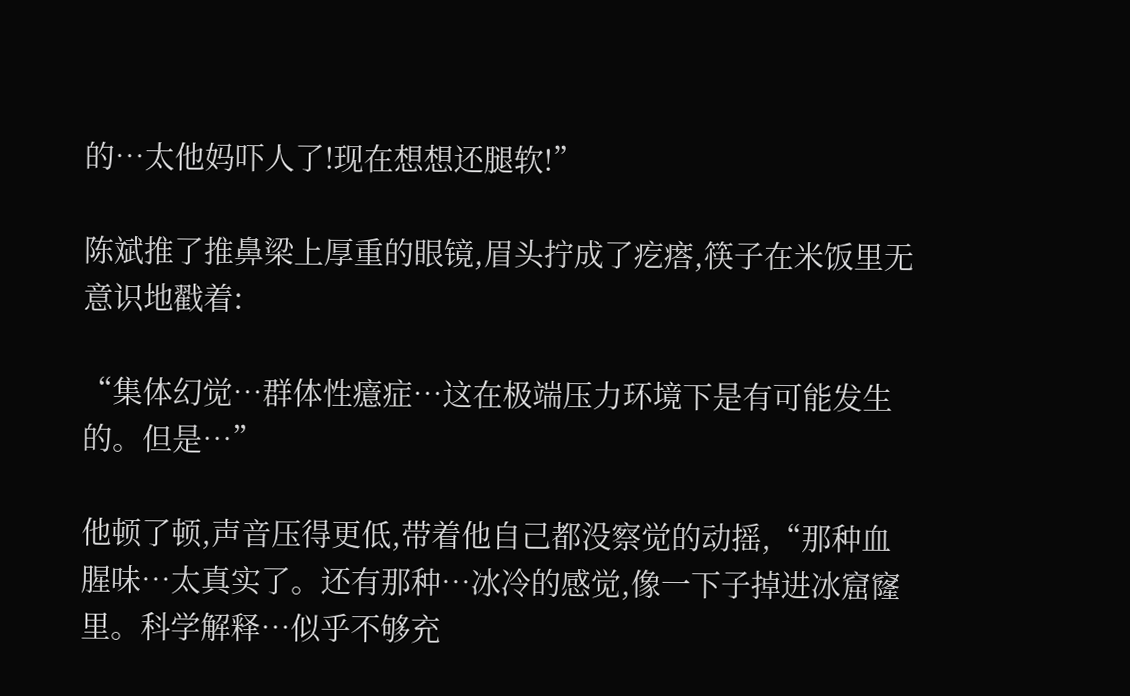的…太他妈吓人了!现在想想还腿软!”

陈斌推了推鼻梁上厚重的眼镜,眉头拧成了疙瘩,筷子在米饭里无意识地戳着:

“集体幻觉…群体性癔症…这在极端压力环境下是有可能发生的。但是…”

他顿了顿,声音压得更低,带着他自己都没察觉的动摇,“那种血腥味…太真实了。还有那种…冰冷的感觉,像一下子掉进冰窟窿里。科学解释…似乎不够充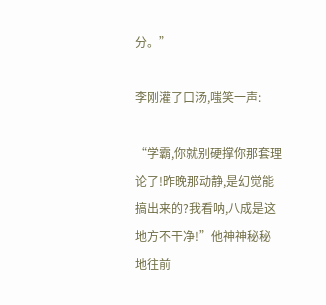分。”

李刚灌了口汤,嗤笑一声:

“学霸,你就别硬撑你那套理论了!昨晚那动静,是幻觉能搞出来的?我看呐,八成是这地方不干净!”他神神秘秘地往前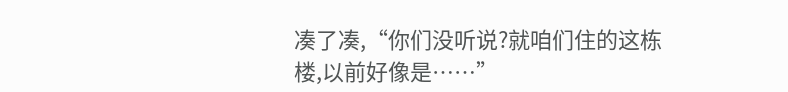凑了凑,“你们没听说?就咱们住的这栋楼,以前好像是……”